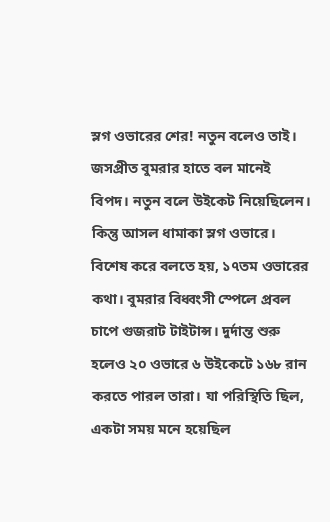স্লগ ওভারের শের! নতুন বলেও তাই। জসপ্রীত বুমরার হাতে বল মানেই বিপদ। নতুন বলে উইকেট নিয়েছিলেন। কিন্তু আসল ধামাকা স্লগ ওভারে। বিশেষ করে বলতে হয়, ১৭তম ওভারের কথা। বুমরার বিধ্বংসী স্পেলে প্রবল চাপে গুজরাট টাইটান্স। দুর্দান্ত শুরু হলেও ২০ ওভারে ৬ উইকেটে ১৬৮ রান করতে পারল তারা। যা পরিস্থিতি ছিল, একটা সময় মনে হয়েছিল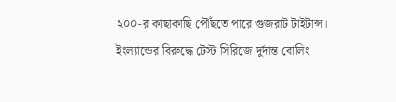২০০-র কাছাকাছি পৌঁছতে পারে গুজরাট টাইটান্স।
ইংল্যান্ডের বিরুদ্ধে টেস্ট সিরিজে দুর্দান্ত বোলিং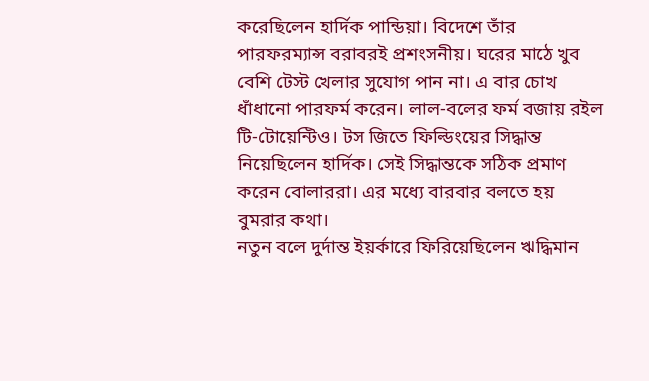করেছিলেন হার্দিক পান্ডিয়া। বিদেশে তাঁর পারফরম্যান্স বরাবরই প্রশংসনীয়। ঘরের মাঠে খুব বেশি টেস্ট খেলার সুযোগ পান না। এ বার চোখ ধাঁধানো পারফর্ম করেন। লাল-বলের ফর্ম বজায় রইল টি-টোয়েন্টিও। টস জিতে ফিল্ডিংয়ের সিদ্ধান্ত নিয়েছিলেন হার্দিক। সেই সিদ্ধান্তকে সঠিক প্রমাণ করেন বোলাররা। এর মধ্যে বারবার বলতে হয় বুমরার কথা।
নতুন বলে দুর্দান্ত ইয়র্কারে ফিরিয়েছিলেন ঋদ্ধিমান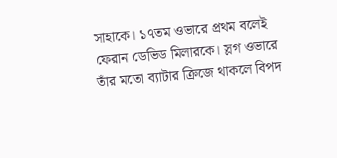সাহাকে। ১৭তম ওভারে প্রথম বলেই ফেরান ডেভিড মিলারকে। স্লগ ওভারে তাঁর মতো ব্যাটার ক্রিজে থাকলে বিপদ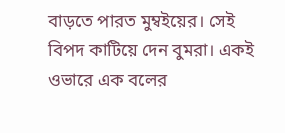বাড়তে পারত মুম্বইয়ের। সেই বিপদ কাটিয়ে দেন বুমরা। একই ওভারে এক বলের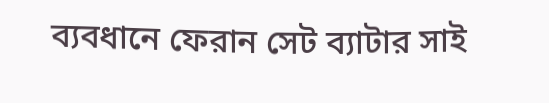ব্যবধানে ফেরান সেট ব্যাটার সাই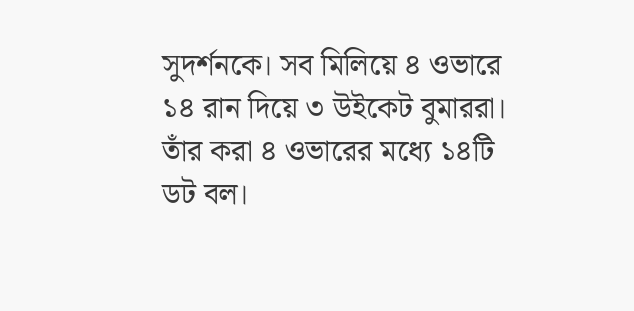সুদর্শনকে। সব মিলিয়ে ৪ ওভারে ১৪ রান দিয়ে ৩ উইকেট বুমাররা। তাঁর করা ৪ ওভারের মধ্যে ১৪টি ডট বল।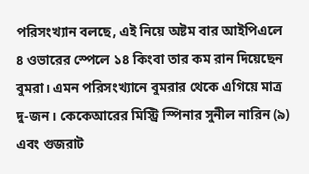পরিসংখ্যান বলছে, এই নিয়ে অষ্টম বার আইপিএলে ৪ ওভারের স্পেলে ১৪ কিংবা তার কম রান দিয়েছেন বুমরা। এমন পরিসংখ্যানে বুমরার থেকে এগিয়ে মাত্র দু-জন। কেকেআরের মিস্ট্রি স্পিনার সুনীল নারিন (৯) এবং গুজরাট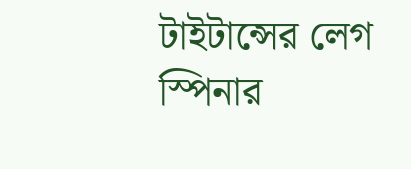টাইটান্সের লেগ স্পিনার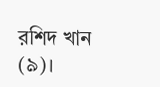রশিদ খান (৯)।